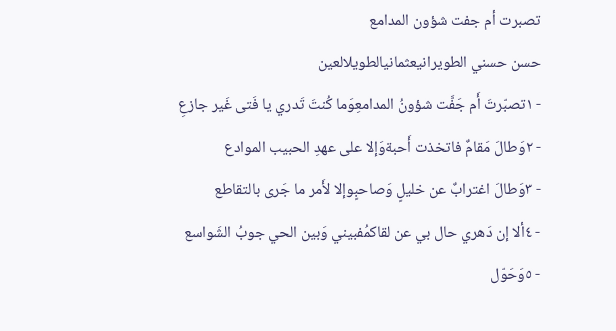تصبرت أم جفت شؤون المدامع
حسن حسني الطويرانيعثمانيالطويلالعين
- ١تصبّرتَ أَم جَفَّت شؤونُ المدامعِوَما كُنتَ تَدري يا فَتى غَير جازعِ
- ٢وَطالَ مَقامٌ فاتخذت أَحبةوَإلا على عهدِ الحبيب الموادع
- ٣وَطالَ اغترابٌ عن خليلٍ وَصاحبٍوإلا لأَمر ما جَرى بالتقاطع
- ٤ألا إن دَهري حال بي عن لقاكمُفبيني وَبين الحي جوبُ الشَواسع
- ٥وَحَوّل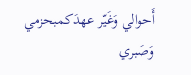أَحوالي وَغَيّر عهدَكمبحزمي وَصَبري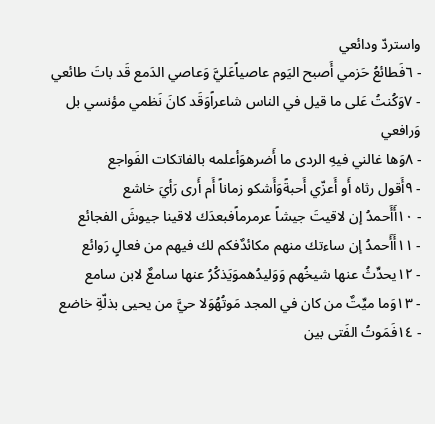واستردّ ودائعي
- ٦فَطائعُ حَزمي أَصبح اليَوم عاصياًعَليَّ وَعاصي الدَمع قَد باتَ طائعي
- ٧وَكُنتُ عَلى ما قيل في الناس شاعراًوَقَد كانَ نَظمي مؤنسي بل وَرافعي
- ٨وَها غالني فيهِ الردى ما أَضرهوَأعلمه بالفاتكات الفَواجع
- ٩أَقول رثاه أَو أَعزّي أَحبةًوَأَشكو زماناً أَم أَرى رَأيَ خاشع
- ١٠أَأَحمدُ إن لاقيتَ جيشاً عرمرماًفبعدَك لاقينا جيوشَ الفجائع
- ١١أَأَحمدُ إن ساءتك منهم مكائدٌفكم لك فيهم من فعالٍ رَوائع
- ١٢يحدِّثُ عنها شيخُهم وَوَليدُهموَيَذكُرُ عنها سامعٌ لابن سامع
- ١٣وَما ميِّتٌ من كان في المجد مَوتُهُوَلا حيَّ من يحيى بذلّةِ خاضع
- ١٤فَمَوتُ الفَتى بين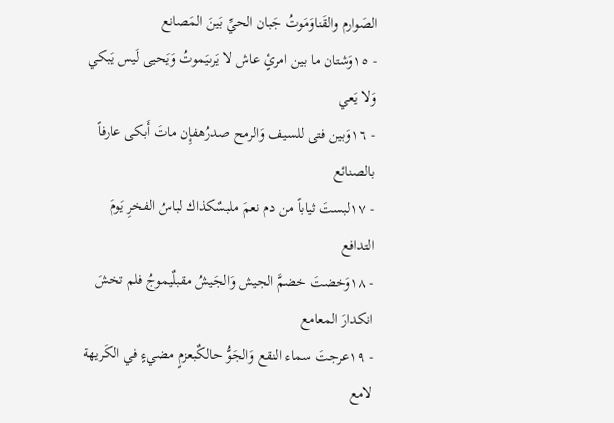الصَوارم والقَناوَمَوتُ جَبان الحيِّ بَينَ المَصانع
- ١٥وَشتان ما بين امرئٍ عاش لا يَرىيَموتُ وَيَحيى لَيس يَبكي وَلا يَعي
- ١٦وَبين فتى للسيف وَالرمح صدرُهفإِن ماتَ أَبكى عارفاً بالصنائع
- ١٧لبستَ ثياباً من دم نعمَ ملبسٌكذاك لباسُ الفخرِ يَومَ التدافع
- ١٨وَخضتَ خضمَّ الجيش وَالجَيشُ مقبلٌيموجُ فلم تخشَ انكدارَ المعامع
- ١٩عرجتَ سماء النقع وَالجَوُّ حالكٌبعزمٍ مضيءٍ في الكَريهة لامع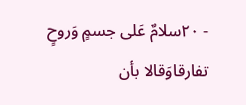- ٢٠سلامٌ عَلى جسمٍ وَروحٍ تفارقاوَقالا بأن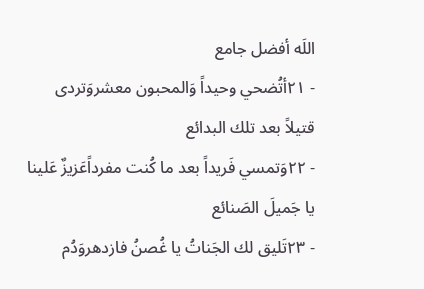اللَه أفضل جامع
- ٢١أتُضحي وحيداً وَالمحبون معشروَتردى قتيلاً بعد تلك البدائع
- ٢٢وَتمسي فَريداً بعد ما كُنت مفرداًعَزيزٌ عَلينا يا جَميلَ الصَنائع
- ٢٣تَليق لك الجَناتُ يا غُصنُ فازدهروَدُم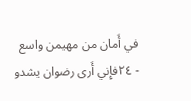في أَمان من مهيمن واسع
- ٢٤فإِني أَرى رضوان يشدو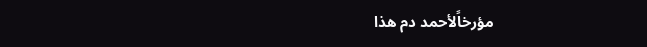مؤرخاًلأحمد دم هذا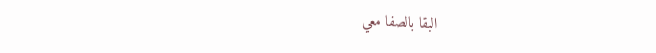البقا بالصفا معي